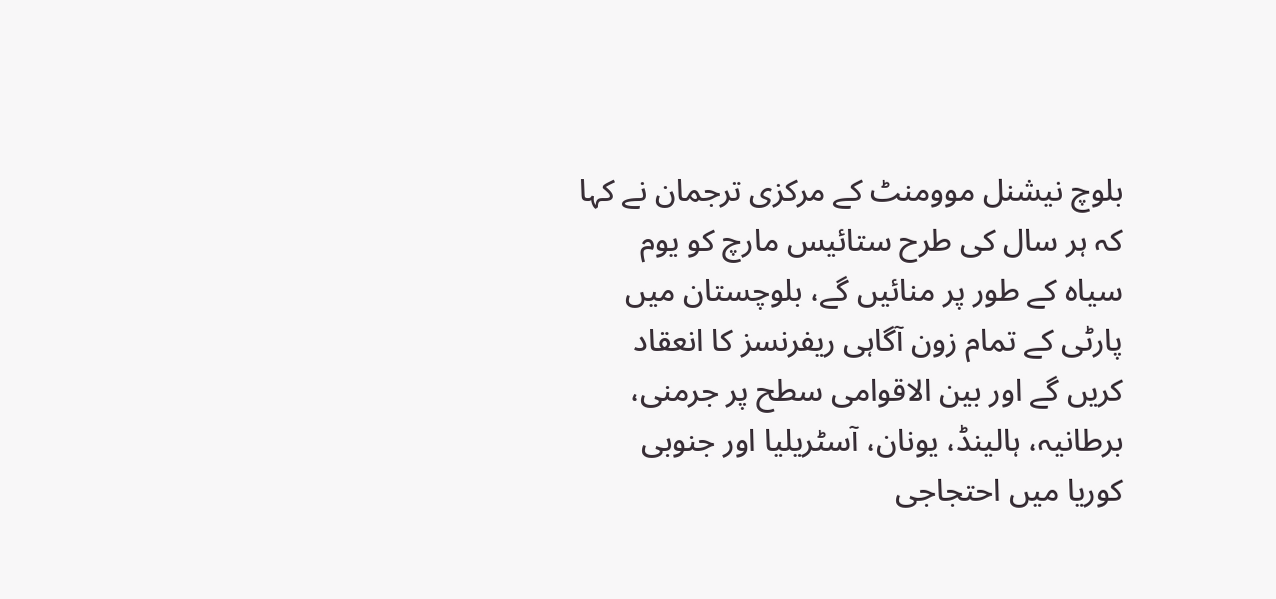بلوچ نیشنل موومنٹ کے مرکزی ترجمان نے کہا کہ ہر سال کی طرح ستائیس مارچ کو یوم سیاہ کے طور پر منائیں گے، بلوچستان میں پارٹی کے تمام زون آگاہی ریفرنسز کا انعقاد کریں گے اور بین الاقوامی سطح پر جرمنی، برطانیہ، ہالینڈ، یونان، آسٹریلیا اور جنوبی کوریا میں احتجاجی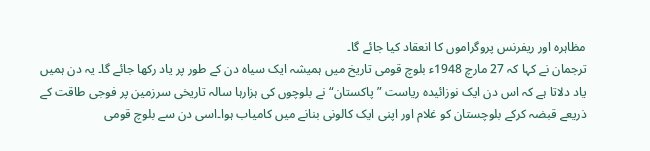مظاہرہ اور ریفرنس پروگراموں کا انعقاد کیا جائے گا۔
ترجمان نے کہا کہ 27 مارچ 1948ء بلوچ قومی تاریخ میں ہمیشہ ایک سیاہ دن کے طور پر یاد رکھا جائے گا۔ یہ دن ہمیں یاد دلاتا ہے کہ اس دن ایک نوزائیدہ ریاست ”پاکستان“ نے بلوچوں کی ہزارہا سالہ تاریخی سرزمین پر فوجی طاقت کے ذریعے قبضہ کرکے بلوچستان کو غلام اور اپنی ایک کالونی بنانے میں کامیاب ہوا۔اسی دن سے بلوچ قومی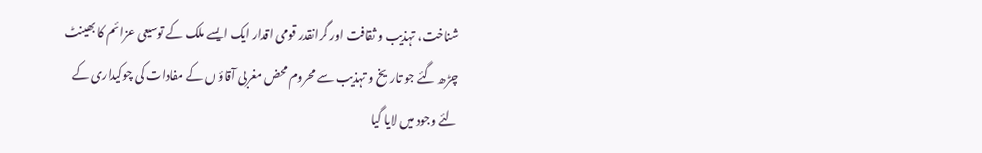شناخت، تہذیب و ثقافت اور گرانقدر قومی اقدار ایک ایسے ملک کے توسیعی عزائم کا بھینٹ چڑھ گئے جو تاریخ و تہذیب سے محروم محض مغربی آقاؤ ں کے مفادات کی چوکیداری کے لئے وجود میں لایا گیا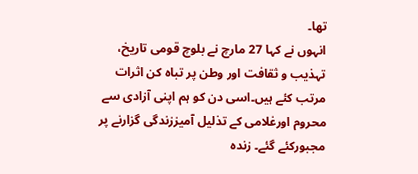تھا۔
انہوں نے کہا 27 مارچ نے بلوچ قومی تاریخ، تہذیب و ثقافت اور وطن پر تباہ کن اثرات مرتب کئے ہیں۔اسی دن کو ہم اپنی آزادی سے محروم اورغلامی کے تذلیل آمیززندگی گزارنے پر مجبورکئے گئے۔ زندہ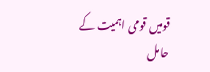قومیں قومی اہمیت کے حامل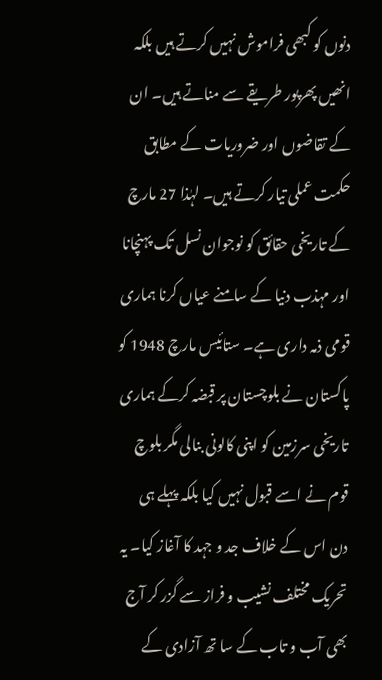دنوں کو کبھی فراموش نہیں کرتے ہیں بلکہ انھیں پھرپور طریقے سے مناتے ہیں۔ ان کے تقاضوں اور ضروریات کے مطابق حکمت عملی تیار کرتے ہیں۔ لہٰذا 27 مارچ کے تاریخی حقائق کو نوجوان نسل تک پہنچانا اور مہذب دنیا کے سامنے عیاں کرنا ہماری قومی ذمہ داری ہے۔ ستائیس مارچ 1948 کو پاکستان نے بلوچستان پر قبضہ کرکے ہماری تاریخی سرزمین کو اپنی کالونی بنالی مگر بلوچ قوم نے اسے قبول نہیں کیا بلکہ پہلے ہی دن اس کے خلاف جد و جہد کا آغاز کیا۔ یہ تحریک مختلف نشیب و فراز سے گزر کر آج بھی آب و تاب کے سا تھ آزادی کے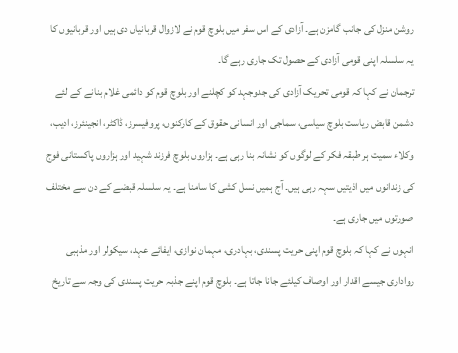روشن منزل کی جانب گامزن ہے۔ آزادی کے اس سفر میں بلوچ قوم نے لازوال قربانیاں دی ہیں اور قربانیوں کا یہ سلسلہ اپنی قومی آزادی کے حصول تک جاری رہے گا۔
ترجمان نے کہا کہ قومی تحریک آزادی کی جدوجہد کو کچلنے اور بلوچ قوم کو دائمی غلام بنانے کے لئے دشمن قابض ریاست بلوچ سیاسی، سماجی اور انسانی حقوق کے کارکنوں، پروفیسرز، ڈاکٹر، انجینئرز، ادیب، وکلاء سمیت ہر طبقہ فکر کے لوگوں کو نشانہ بنا رہی ہے۔ ہزاروں بلوچ فرزند شہید اور ہزاروں پاکستانی فوج کی زندانوں میں اذیتیں سہہ رہی ہیں۔ آج ہمیں نسل کشی کا سامنا ہے۔ یہ سلسلہ قبضے کے دن سے مختلف صورتوں میں جاری ہے۔
انہوں نے کہا کہ بلوچ قوم اپنی حریت پسندی، بہادری، مہمان نوازی، ایفائے عہد، سیکولر اور مذہبی رواداری جیسے اقدار اور اوصاف کیلئے جانا جاتا ہے۔ بلوچ قوم اپنے جذبہ حریت پسندی کی وجہ سے تاریخ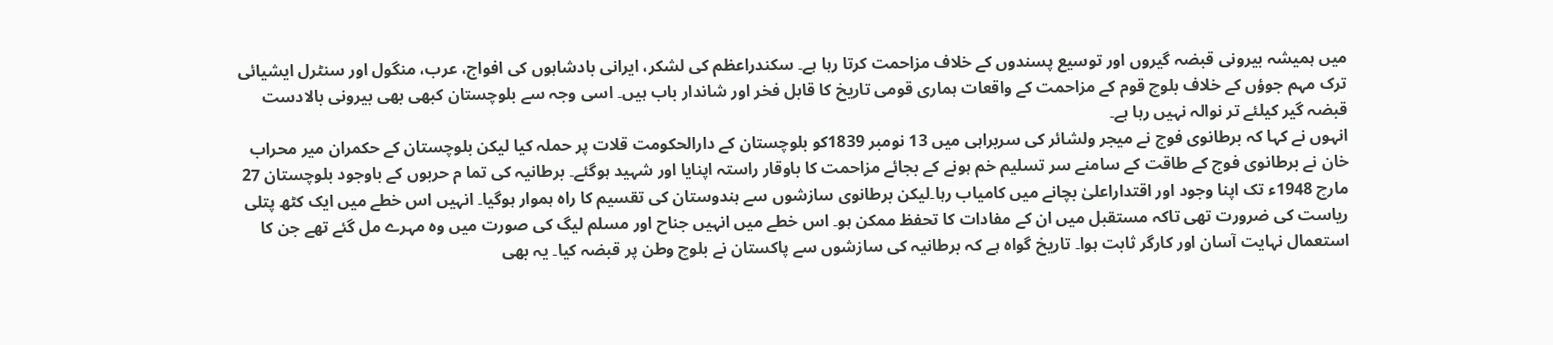میں ہمیشہ بیرونی قبضہ گیروں اور توسیع پسندوں کے خلاف مزاحمت کرتا رہا ہے۔ سکندراعظم کی لشکر، ایرانی بادشاہوں کی افواج، عرب، منگول اور سنٹرل ایشیائی ترک مہم جوؤں کے خلاف بلوچ قوم کے مزاحمت کے واقعات ہماری قومی تاریخ کا قابل فخر اور شاندار باب ہیں۔ اسی وجہ سے بلوچستان کبھی بھی بیرونی بالادست قبضہ گیر کیلئے تر نوالہ نہیں رہا ہے۔
انہوں نے کہا کہ برطانوی فوج نے میجر ولشائر کی سربراہی میں 13 نومبر 1839کو بلوچستان کے دارالحکومت قلات پر حملہ کیا لیکن بلوچستان کے حکمران میر محراب خان نے برطانوی فوج کے طاقت کے سامنے سر تسلیم خم ہونے کے بجائے مزاحمت کا باوقار راستہ اپنایا اور شہید ہوگئے۔ برطانیہ کی تما م حربوں کے باوجود بلوچستان 27 مارچ 1948ء تک اپنا وجود اور اقتداراعلیٰ بچانے میں کامیاب رہا۔لیکن برطانوی سازشوں سے ہندوستان کی تقسیم کا راہ ہموار ہوگیا۔ انہیں اس خطے میں ایک کٹھ پتلی ریاست کی ضرورت تھی تاکہ مستقبل میں ان کے مفادات کا تحفظ ممکن ہو۔ اس خطے میں انہیں جناح اور مسلم لیگ کی صورت میں وہ مہرے مل گئے تھے جن کا استعمال نہایت آسان اور کارگر ثابت ہوا۔ تاریخ گواہ ہے کہ برطانیہ کی سازشوں سے پاکستان نے بلوچ وطن پر قبضہ کیا۔ یہ بھی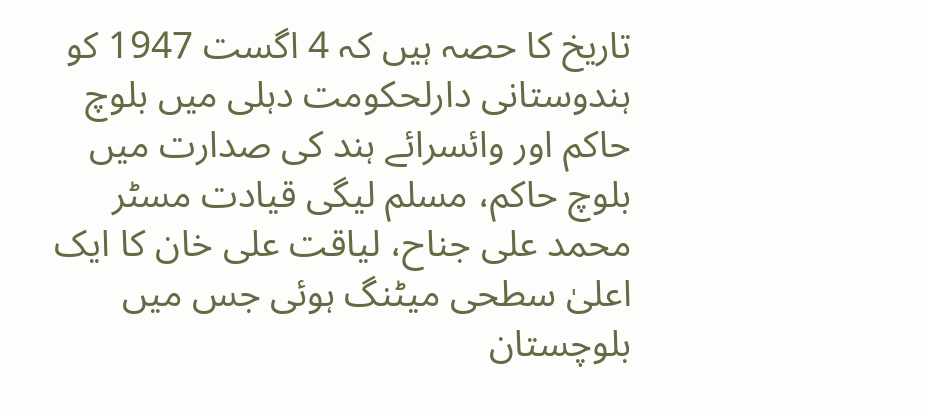تاریخ کا حصہ ہیں کہ 4 اگست 1947 کو ہندوستانی دارلحکومت دہلی میں بلوچ حاکم اور وائسرائے ہند کی صدارت میں بلوچ حاکم، مسلم لیگی قیادت مسٹر محمد علی جناح، لیاقت علی خان کا ایک اعلیٰ سطحی میٹنگ ہوئی جس میں بلوچستان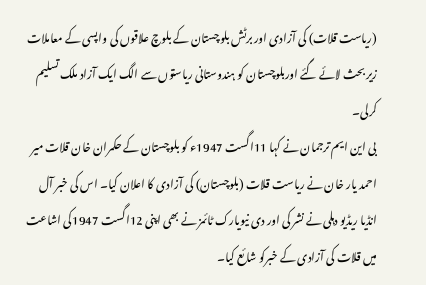(ریاست قلات) کی آزادی اور برٹش بلوچستان کے بلوچ علاقوں کی واپسی کے معاملات زیر بحث لائے گئے اوربلوچستان کو ہندوستانی ریاستوں سے الگ ایک آزاد ملک تسلیم کرلی۔
بی این ایم ترجمان نے کہا 11اگست 1947ء کو بلوچستان کے حکمران خان قلات میر احمد یار خان نے ریاست قلات (بلوچستان) کی آزادی کا اعلان کیا۔ اس کی خبر آل انڈیا ریڈیو دہلی نے نشر کی اور دی نیویارک ٹائمز نے بھی اپنی 12اگست 1947کی اشاعت میں قلات کی آزادی کے خبرکو شائع کیا۔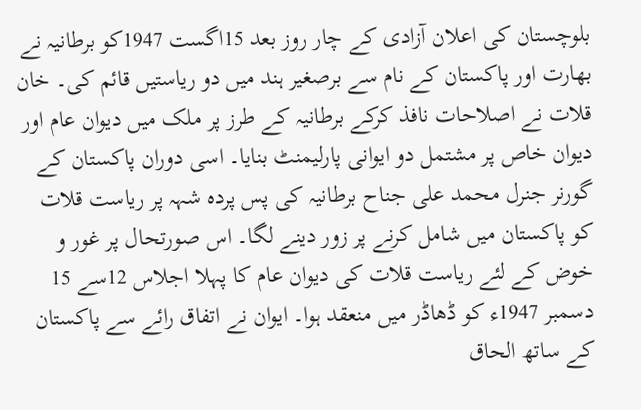بلوچستان کی اعلان آزادی کے چار روز بعد 15اگست 1947کو برطانیہ نے بھارت اور پاکستان کے نام سے برصغیر ہند میں دو ریاستیں قائم کی۔ خان قلات نے اصلاحات نافذ کرکے برطانیہ کے طرز پر ملک میں دیوان عام اور دیوان خاص پر مشتمل دو ایوانی پارلیمنٹ بنایا۔ اسی دوران پاکستان کے گورنر جنرل محمد علی جناح برطانیہ کی پس پردہ شہہ پر ریاست قلات کو پاکستان میں شامل کرنے پر زور دینے لگا۔ اس صورتحال پر غور و خوض کے لئے ریاست قلات کی دیوان عام کا پہلا اجلاس 12سے 15 دسمبر 1947ء کو ڈھاڈر میں منعقد ہوا۔ ایوان نے اتفاق رائے سے پاکستان کے ساتھ الحاق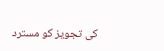کی تجویز کو مسترد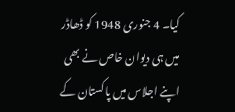کیا۔ 4 جنوری 1948 کو ڈھاڈر میں ہی دیوان خاص نے بھی اپنے اجلاس میں پاکستان کے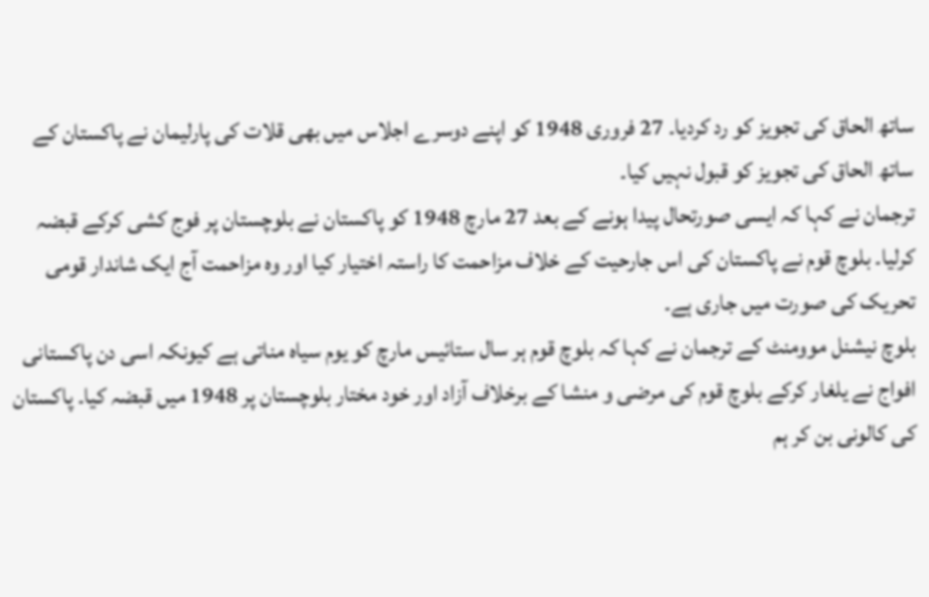ساتھ الحاق کی تجویز کو رد کردیا۔ 27 فروری 1948 کو اپنے دوسرے اجلاس میں بھی قلات کی پارلیمان نے پاکستان کے ساتھ الحاق کی تجویز کو قبول نہیں کیا۔
ترجمان نے کہا کہ ایسی صورتحال پیدا ہونے کے بعد 27 مارچ 1948 کو پاکستان نے بلوچستان پر فوج کشی کرکے قبضہ کرلیا۔ بلوچ قوم نے پاکستان کی اس جارحیت کے خلاف مزاحمت کا راستہ اختیار کیا اور وہ مزاحمت آج ایک شاندار قومی تحریک کی صورت میں جاری ہے۔
بلوچ نیشنل موومنٹ کے ترجمان نے کہا کہ بلوچ قوم ہر سال ستائیس مارچ کو یوم سیاہ مناتی ہے کیونکہ اسی دن پاکستانی افواج نے یلغار کرکے بلوچ قوم کی مرضی و منشا کے برخلاف آزاد اور خود مختار بلوچستان پر 1948 میں قبضہ کیا۔ پاکستان کی کالونی بن کر ہم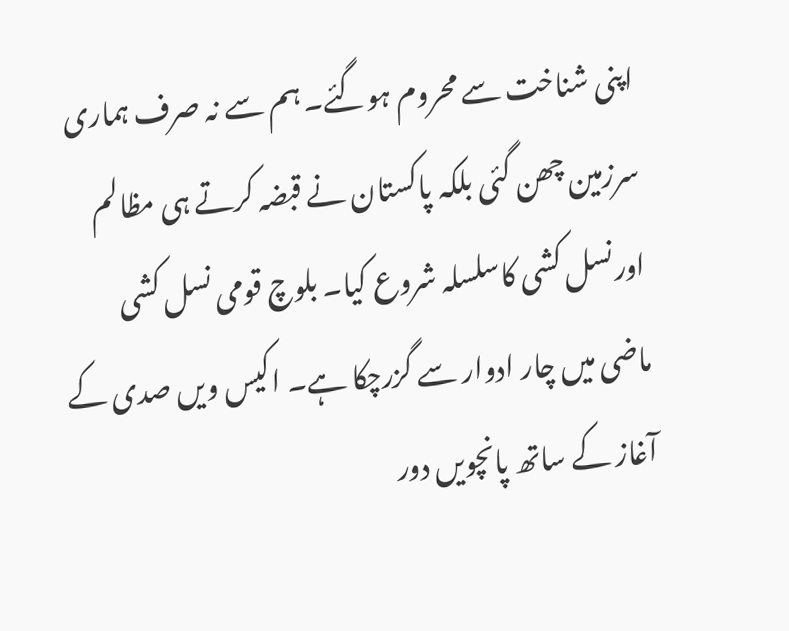اپنی شناخت سے محروم ہوگئے۔ ہم سے نہ صرف ہماری سرزمین چھن گئی بلکہ پاکستان نے قبضہ کرتے ہی مظالم اورنسل کشی کاسلسلہ شروع کیا۔ بلوچ قومی نسل کشی ماضی میں چار ادوار سے گزرچکا ہے۔ اکیس ویں صدی کے آغاز کے ساتھ پانچویں دور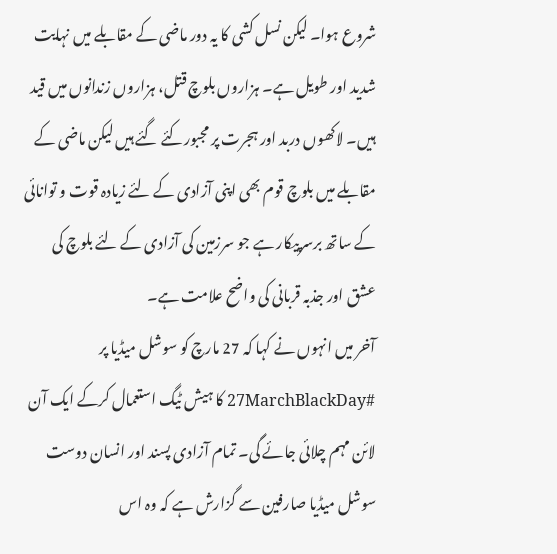شروع ہوا۔ لیکن نسل کشی کا یہ دور ماضی کے مقابلے میں نہایت شدید اور طویل ہے۔ ہزاروں بلوچ قتل، ہزاروں زندانوں میں قید ہیں۔ لاکھوں دربد اور ہجرت پر مجبورکئے گئے ہیں لیکن ماضی کے مقابلے میں بلوچ قوم بھی اپنی آزادی کے لئے زیادہ قوت و توانائی کے ساتھ برسرپیکار ہے جو سرزمین کی آزادی کے لئے بلوچ کی عشق اور جذبہ قربانی کی واضح علامت ہے۔
آخر میں انہوں نے کہا کہ 27 مارچ کو سوشل میڈیا پر #27MarchBlackDay کا ہیش ٹیگ استعمال کرکے ایک آن لائن مہم چلائی جائے گی۔ تمام آزادی پسند اور انسان دوست سوشل میڈیا صارفین سے گزارش ہے کہ وہ اس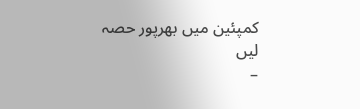کمپئین میں بھرپور حصہ لیں
–